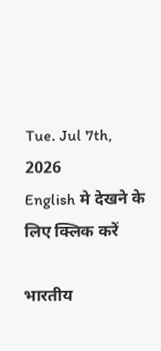Tue. Jul 7th, 2026
English मे देखने के लिए क्लिक करें

भारतीय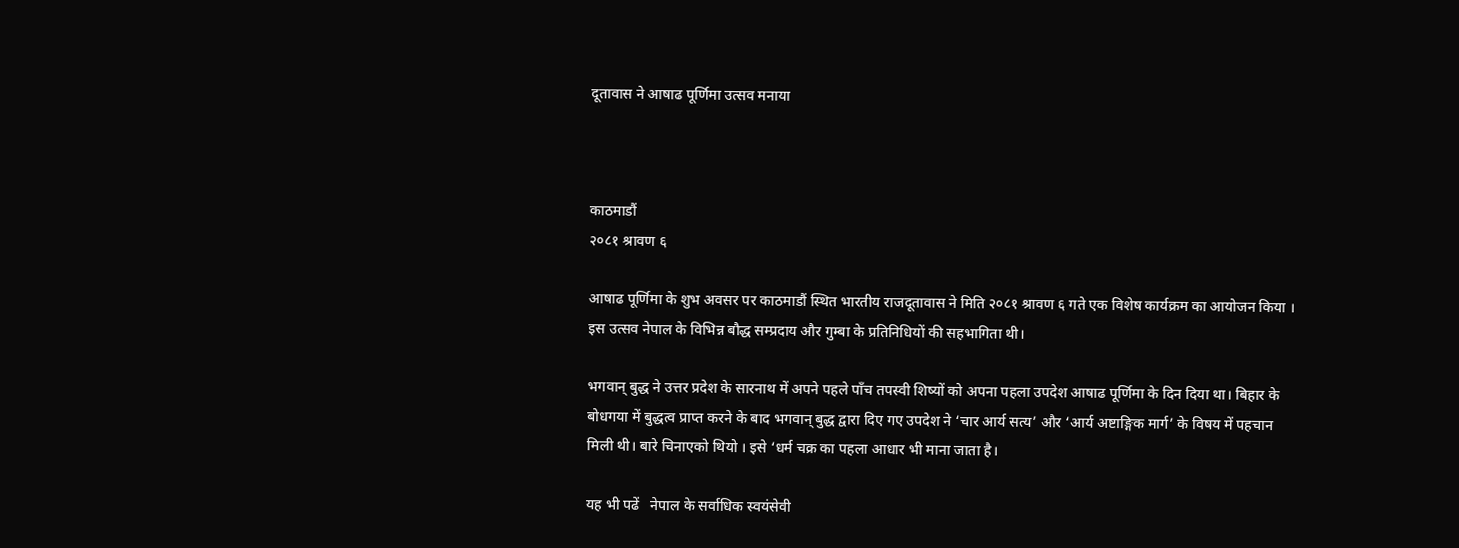दूतावास ने आषाढ पूर्णिमा उत्सव मनाया



काठमाडौं
२०८१ श्रावण ६

आषाढ पूर्णिमा के शुभ अवसर पर काठमाडौं स्थित भारतीय राजदूतावास ने मिति २०८१ श्रावण ६ गते एक विशेष कार्यक्रम का आयोजन किया । इस उत्सव नेपाल के विभिन्न बौद्ध सम्प्रदाय और गुम्बा के प्रतिनिधियों की सहभागिता थी।

भगवान् बुद्ध ने उत्तर प्रदेश के सारनाथ में अपने पहले पाँच तपस्वी शिष्यों को अपना पहला उपदेश आषाढ पूर्णिमा के दिन दिया था। बिहार के बोधगया में बुद्धत्व प्राप्त करने के बाद भगवान् बुद्ध द्वारा दिए गए उपदेश ने ‘चार आर्य सत्य’ और ‘आर्य अष्टाङ्गिक मार्ग’ के विषय में पहचान मिली थी। बारे चिनाएको थियो । इसे ‘धर्म चक्र का पहला आधार भी माना जाता है।

यह भी पढें   नेपाल के सर्वाधिक स्वयंसेवी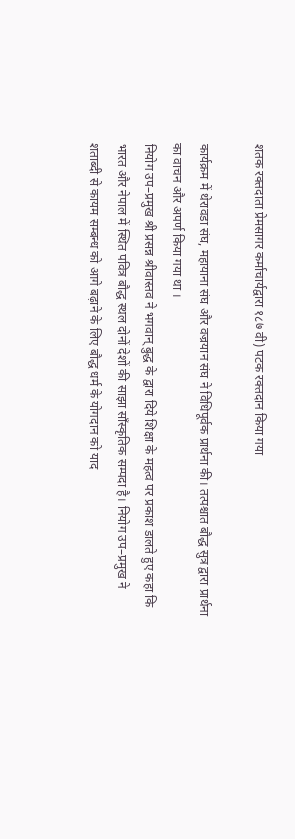शतक रक्तदाता प्रेमसागर कर्माचार्यद्वारा १८७ वी) पटक रक्तदान किया गया

कार्यक्रम में थेरावडा संघ, महायाना संघ और वज्रयान संघ ने विधिपूर्वक प्रार्थना की। तत्पश्चात बौद्ध सुत्र द्वारा प्रार्थना का वाचन और अपर्ण किया गया था ।
नियोग उप–प्रमुख श्री प्रसन्न श्रीवास्तव ने भगवान् बुद्ध के द्वारा दिये शिक्षा के महत्व पर प्रकाश डालते हुए कहा कि भारत और नेपाल में स्थित पवित्र बौद्ध स्थल दोनों देशों की साझा साँस्कृतिक सम्पदा है। नियोग उप–प्रमुख ने शताब्दी से कायम सम्बन्ध को आगे बढ़ाने के लिए बौद्ध धर्म के योगदान को याद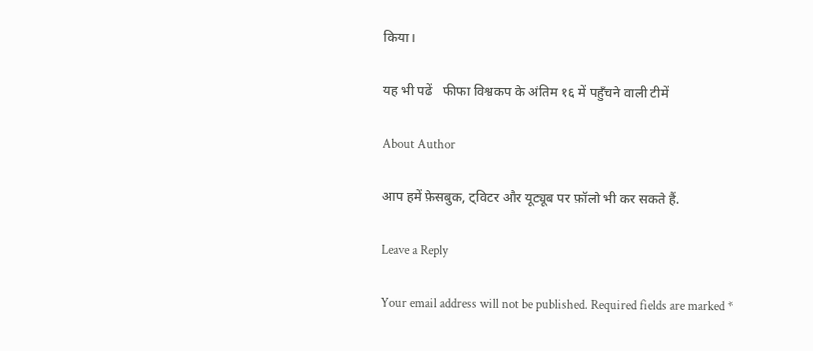किया।

यह भी पढें   फीफा विश्वकप के अंतिम १६ में पहुँचने वाली टीमें

About Author

आप हमें फ़ेसबुक, ट्विटर और यूट्यूब पर फ़ॉलो भी कर सकते हैं.

Leave a Reply

Your email address will not be published. Required fields are marked *